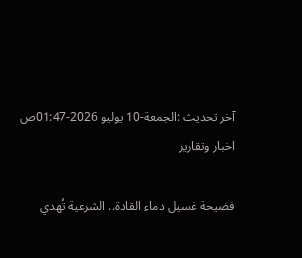آخر تحديث :الجمعة-10 يوليو 2026-01:47ص
اخبار وتقارير

فضيحة غسيل دماء القادة.. الشرعية تُهدي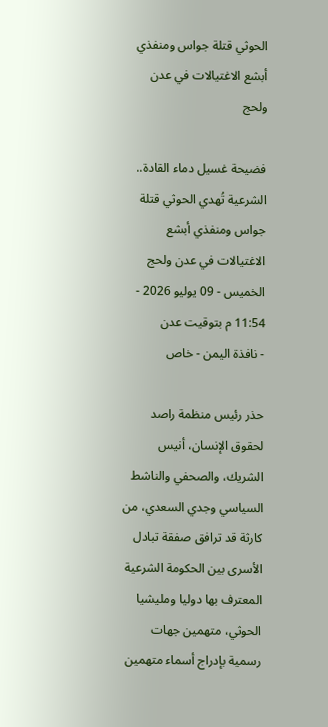الحوثي قتلة جواس ومنفذي أبشع الاغتيالات في عدن ولحج

فضيحة غسيل دماء القادة.. الشرعية تُهدي الحوثي قتلة جواس ومنفذي أبشع الاغتيالات في عدن ولحج
الخميس - 09 يوليو 2026 - 11:54 م بتوقيت عدن
- نافذة اليمن - خاص

حذر رئيس منظمة راصد لحقوق الإنسان، أنيس الشريك، والصحفي والناشط السياسي وجدي السعدي، من كارثة قد ترافق صفقة تبادل الأسرى بين الحكومة الشرعية المعترف بها دوليا ومليشيا الحوثي، متهمين جهات رسمية بإدراج أسماء متهمين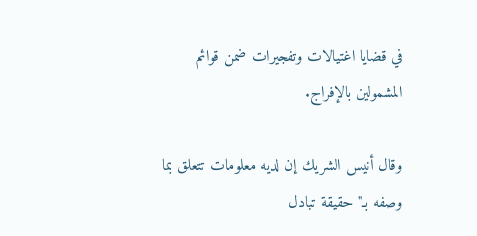في قضايا اغتيالات وتفجيرات ضمن قوائم المشمولين بالإفراج.

وقال أنيس الشريك إن لديه معلومات تتعلق بما وصفه بـ"حقيقة تبادل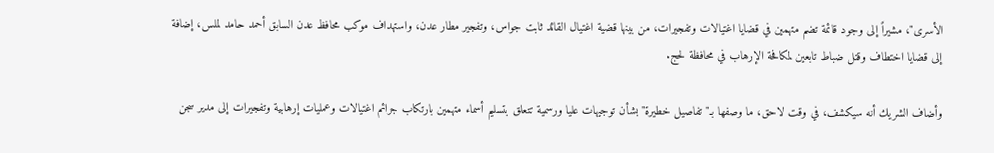الأسرى"، مشيراً إلى وجود قائمة تضم متهمين في قضايا اغتيالات وتفجيرات، من بينها قضية اغتيال القائد ثابت جواس، وتفجير مطار عدن، واستهداف موكب محافظ عدن السابق أحمد حامد لملس، إضافة إلى قضايا اختطاف وقتل ضباط تابعين لمكافحة الإرهاب في محافظة لحج.

وأضاف الشريك أنه سيكشف، في وقت لاحق، ما وصفها بـ"تفاصيل خطيرة" بشأن توجيهات عليا ورسمية تتعلق بتسليم أسماء متهمين بارتكاب جرائم اغتيالات وعمليات إرهابية وتفجيرات إلى مدير سجن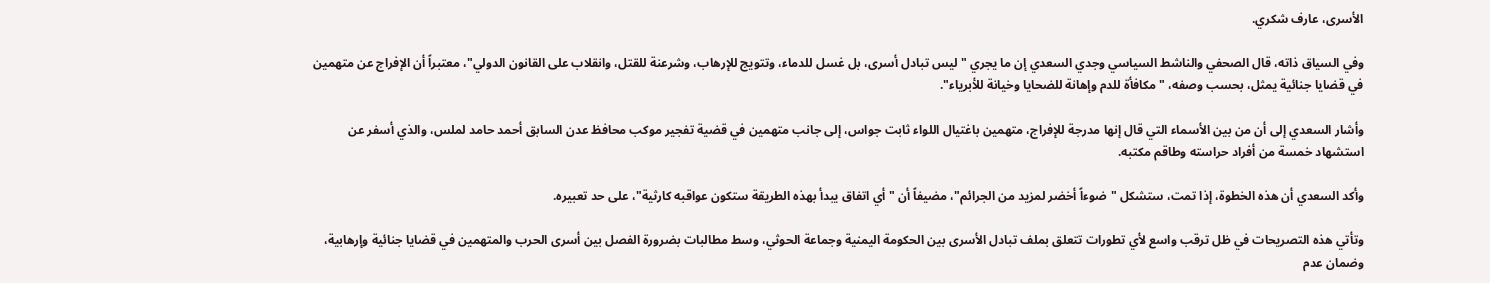الأسرى، عارف شكري.

وفي السياق ذاته، قال الصحفي والناشط السياسي وجدي السعدي إن ما يجري "ليس تبادل أسرى، بل غسل للدماء، وتتويج للإرهاب، وشرعنة للقتل، وانقلاب على القانون الدولي"، معتبراً أن الإفراج عن متهمين في قضايا جنائية يمثل، بحسب وصفه، "مكافأة للدم وإهانة للضحايا وخيانة للأبرياء".

وأشار السعدي إلى أن من بين الأسماء التي قال إنها مدرجة للإفراج، متهمين باغتيال اللواء ثابت جواس، إلى جانب متهمين في قضية تفجير موكب محافظ عدن السابق أحمد حامد لملس، والذي أسفر عن استشهاد خمسة من أفراد حراسته وطاقم مكتبه.

وأكد السعدي أن هذه الخطوة، إذا تمت، ستشكل "ضوءاً أخضر لمزيد من الجرائم"، مضيفاً أن "أي اتفاق يبدأ بهذه الطريقة ستكون عواقبه كارثية"، على حد تعبيره.

وتأتي هذه التصريحات في ظل ترقب واسع لأي تطورات تتعلق بملف تبادل الأسرى بين الحكومة اليمنية وجماعة الحوثي، وسط مطالبات بضرورة الفصل بين أسرى الحرب والمتهمين في قضايا جنائية وإرهابية، وضمان عدم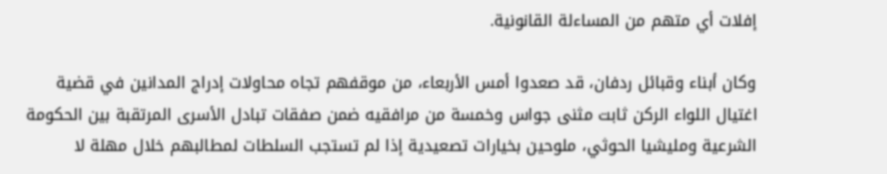إفلات أي متهم من المساءلة القانونية.

وكان أبناء وقبائل ردفان، قد صعدوا أمس الأربعاء، من موقفهم تجاه محاولات إدراج المدانين في قضية اغتيال اللواء الركن ثابت مثنى جواس وخمسة من مرافقيه ضمن صفقات تبادل الأسرى المرتقبة بين الحكومة الشرعية ومليشيا الحوثي، ملوحين بخيارات تصعيدية إذا لم تستجب السلطات لمطالبهم خلال مهلة لا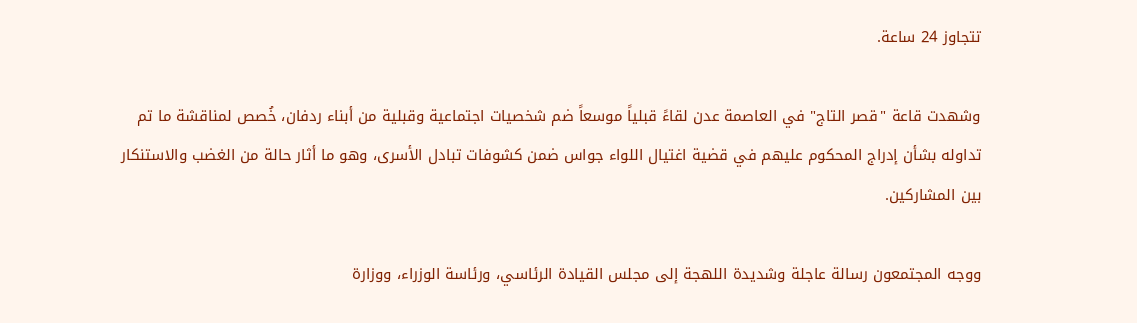تتجاوز 24 ساعة.

وشهدت قاعة "قصر التاج" في العاصمة عدن لقاءً قبلياً موسعاً ضم شخصيات اجتماعية وقبلية من أبناء ردفان، خُصص لمناقشة ما تم تداوله بشأن إدراج المحكوم عليهم في قضية اغتيال اللواء جواس ضمن كشوفات تبادل الأسرى، وهو ما أثار حالة من الغضب والاستنكار بين المشاركين.

ووجه المجتمعون رسالة عاجلة وشديدة اللهجة إلى مجلس القيادة الرئاسي، ورئاسة الوزراء، ووزارة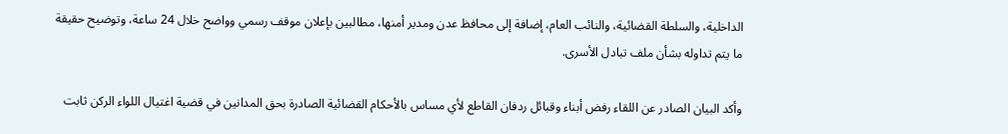الداخلية، والسلطة القضائية، والنائب العام، إضافة إلى محافظ عدن ومدير أمنها، مطالبين بإعلان موقف رسمي وواضح خلال 24 ساعة، وتوضيح حقيقة ما يتم تداوله بشأن ملف تبادل الأسرى.

وأكد البيان الصادر عن اللقاء رفض أبناء وقبائل ردفان القاطع لأي مساس بالأحكام القضائية الصادرة بحق المدانين في قضية اغتيال اللواء الركن ثابت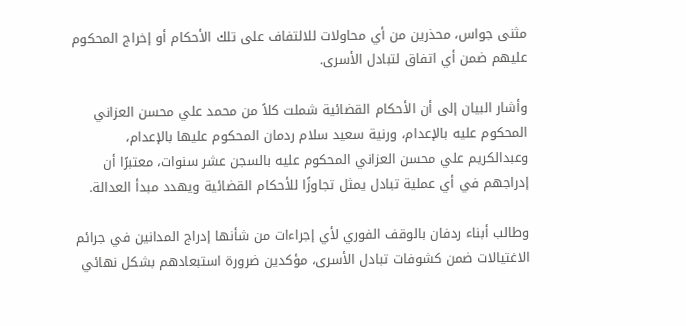مثنى جواس، محذرين من أي محاولات للالتفاف على تلك الأحكام أو إخراج المحكوم عليهم ضمن أي اتفاق لتبادل الأسرى.

وأشار البيان إلى أن الأحكام القضائية شملت كلاً من محمد علي محسن العزاني المحكوم عليه بالإعدام، ورنية سعيد سلام ردمان المحكوم عليها بالإعدام، وعبدالكريم علي محسن العزاني المحكوم عليه بالسجن عشر سنوات، معتبرًا أن إدراجهم في أي عملية تبادل يمثل تجاوزًا للأحكام القضائية ويهدد مبدأ العدالة.

وطالب أبناء ردفان بالوقف الفوري لأي إجراءات من شأنها إدراج المدانين في جرائم الاغتيالات ضمن كشوفات تبادل الأسرى، مؤكدين ضرورة استبعادهم بشكل نهائي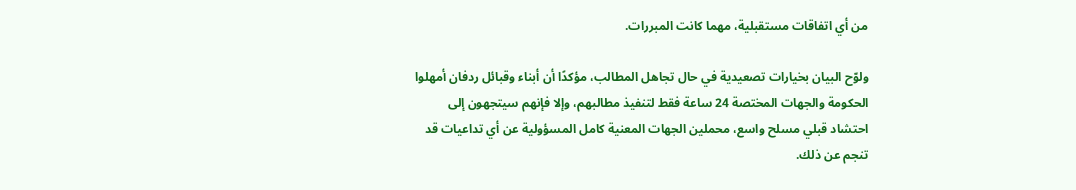من أي اتفاقات مستقبلية، مهما كانت المبررات.

ولوّح البيان بخيارات تصعيدية في حال تجاهل المطالب، مؤكدًا أن أبناء وقبائل ردفان أمهلوا الحكومة والجهات المختصة 24 ساعة فقط لتنفيذ مطالبهم، وإلا فإنهم سيتجهون إلى احتشاد قبلي مسلح واسع، محملين الجهات المعنية كامل المسؤولية عن أي تداعيات قد تنجم عن ذلك.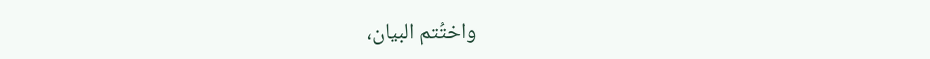واختُتم البيان،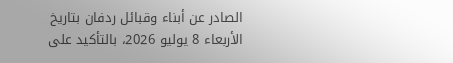الصادر عن أبناء وقبائل ردفان بتاريخ الأربعاء 8 يوليو 2026، بالتأكيد على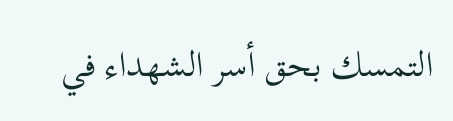التمسك بحق أسر الشهداء في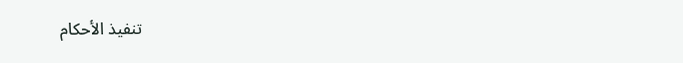تنفيذ الأحكام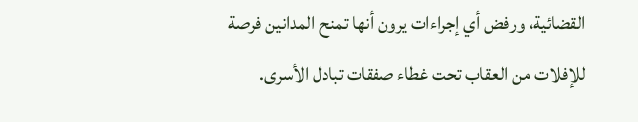القضائية، ورفض أي إجراءات يرون أنها تمنح المدانين فرصة للإفلات من العقاب تحت غطاء صفقات تبادل الأسرى.